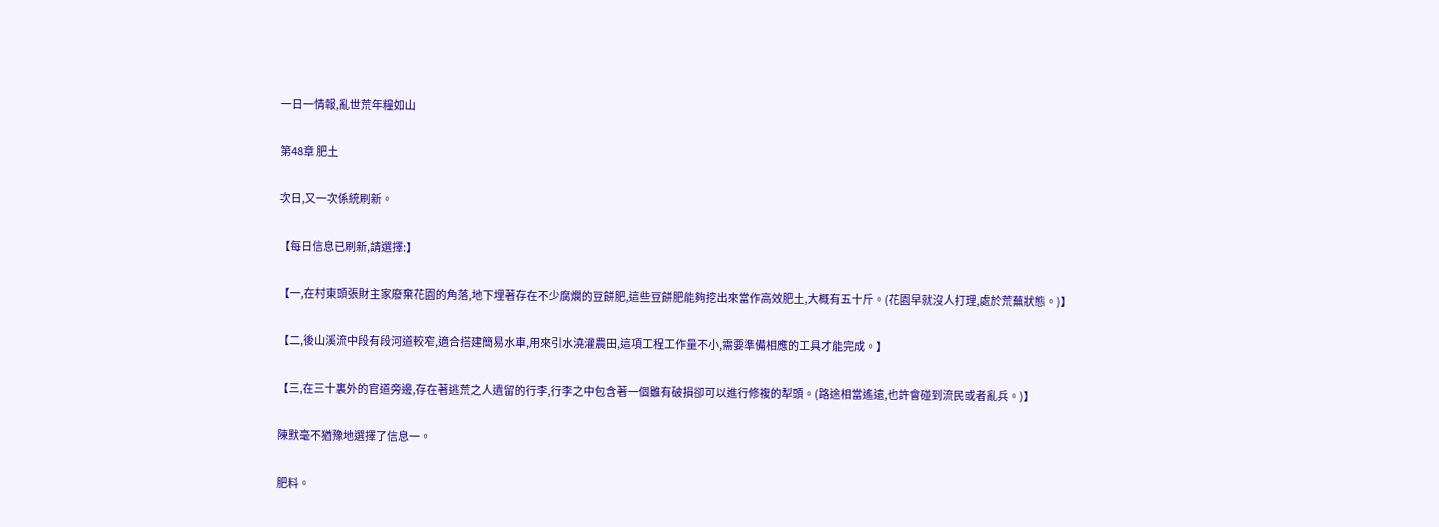一日一情報,亂世荒年糧如山

第48章 肥土

次日,又一次係統刷新。

【每日信息已刷新,請選擇:】

【一,在村東頭張財主家廢棄花園的角落,地下埋著存在不少腐爛的豆餅肥,這些豆餅肥能夠挖出來當作高效肥土,大概有五十斤。(花園早就沒人打理,處於荒蕪狀態。)】

【二,後山溪流中段有段河道較窄,適合搭建簡易水車,用來引水澆灌農田,這項工程工作量不小,需要準備相應的工具才能完成。】

【三,在三十裏外的官道旁邊,存在著逃荒之人遺留的行李,行李之中包含著一個雖有破損卻可以進行修複的犁頭。(路途相當遙遠,也許會碰到流民或者亂兵。)】

陳默毫不猶豫地選擇了信息一。

肥料。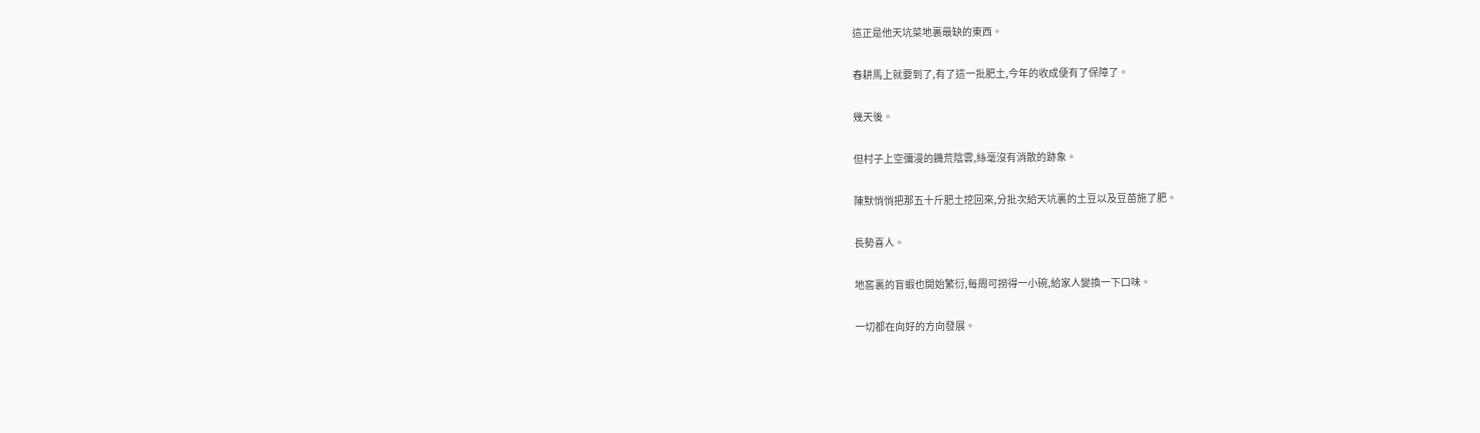這正是他天坑菜地裏最缺的東西。

春耕馬上就要到了,有了這一批肥土,今年的收成便有了保障了。

幾天後。

但村子上空彌漫的饑荒陰雲,絲毫沒有消散的跡象。

陳默悄悄把那五十斤肥土挖回來,分批次給天坑裏的土豆以及豆苗施了肥。

長勢喜人。

地窖裏的盲蝦也開始繁衍,每周可撈得一小碗,給家人變換一下口味。

一切都在向好的方向發展。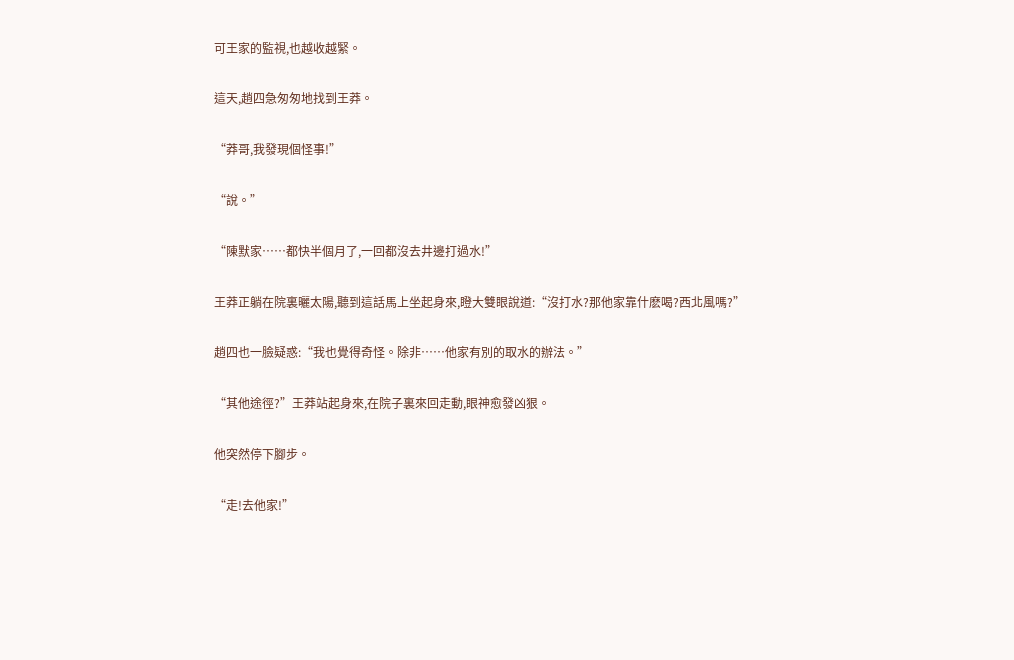可王家的監視,也越收越緊。

這天,趙四急匆匆地找到王莽。

“莽哥,我發現個怪事!”

“說。”

“陳默家……都快半個月了,一回都沒去井邊打過水!”

王莽正躺在院裏曬太陽,聽到這話馬上坐起身來,瞪大雙眼說道:“沒打水?那他家靠什麽喝?西北風嗎?”

趙四也一臉疑惑:“我也覺得奇怪。除非……他家有別的取水的辦法。”

“其他途徑?”王莽站起身來,在院子裏來回走動,眼神愈發凶狠。

他突然停下腳步。

“走!去他家!”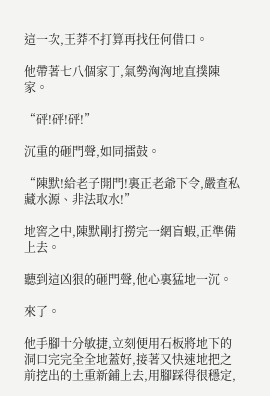這一次,王莽不打算再找任何借口。

他帶著七八個家丁,氣勢洶洶地直撲陳家。

“砰!砰!砰!”

沉重的砸門聲,如同擂鼓。

“陳默!給老子開門!裏正老爺下令,嚴查私藏水源、非法取水!”

地窖之中,陳默剛打撈完一網盲蝦,正準備上去。

聽到這凶狠的砸門聲,他心裏猛地一沉。

來了。

他手腳十分敏捷,立刻便用石板將地下的洞口完完全全地蓋好,接著又快速地把之前挖出的土重新鋪上去,用腳踩得很穩定,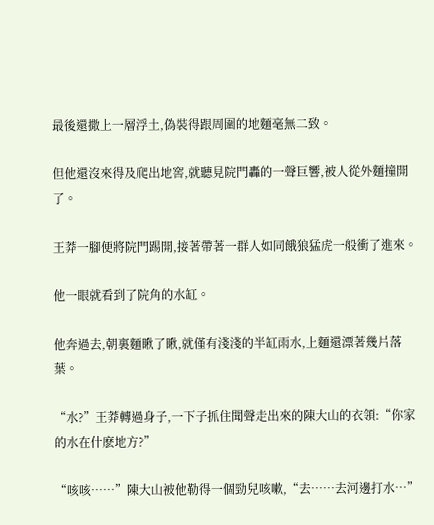最後還撒上一層浮土,偽裝得跟周圍的地麵毫無二致。

但他還沒來得及爬出地窖,就聽見院門轟的一聲巨響,被人從外麵撞開了。

王莽一腳便將院門踢開,接著帶著一群人如同餓狼猛虎一般衝了進來。

他一眼就看到了院角的水缸。

他奔過去,朝裏麵瞅了瞅,就僅有淺淺的半缸雨水,上麵還漂著幾片落葉。

“水?”王莽轉過身子,一下子抓住聞聲走出來的陳大山的衣領:“你家的水在什麽地方?”

“咳咳……”陳大山被他勒得一個勁兒咳嗽,“去……去河邊打水…”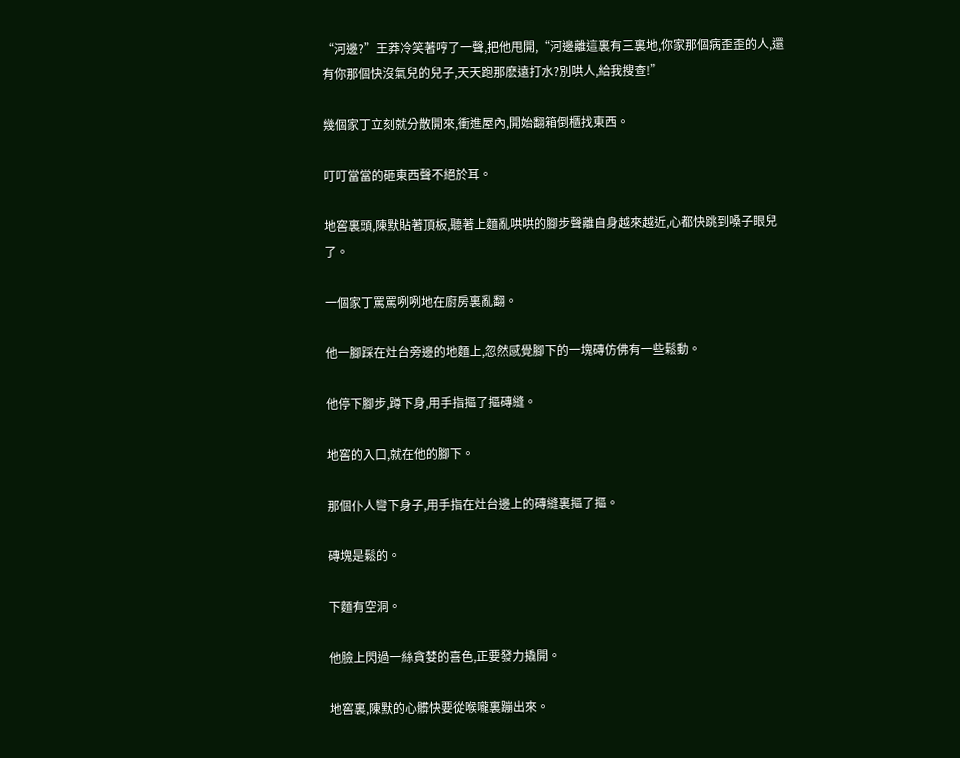“河邊?”王莽冷笑著哼了一聲,把他甩開,“河邊離這裏有三裏地,你家那個病歪歪的人,還有你那個快沒氣兒的兒子,天天跑那麽遠打水?別哄人,給我搜查!”

幾個家丁立刻就分散開來,衝進屋內,開始翻箱倒櫃找東西。

叮叮當當的砸東西聲不絕於耳。

地窖裏頭,陳默貼著頂板,聽著上麵亂哄哄的腳步聲離自身越來越近,心都快跳到嗓子眼兒了。

一個家丁罵罵咧咧地在廚房裏亂翻。

他一腳踩在灶台旁邊的地麵上,忽然感覺腳下的一塊磚仿佛有一些鬆動。

他停下腳步,蹲下身,用手指摳了摳磚縫。

地窖的入口,就在他的腳下。

那個仆人彎下身子,用手指在灶台邊上的磚縫裏摳了摳。

磚塊是鬆的。

下麵有空洞。

他臉上閃過一絲貪婪的喜色,正要發力撬開。

地窖裏,陳默的心髒快要從喉嚨裏蹦出來。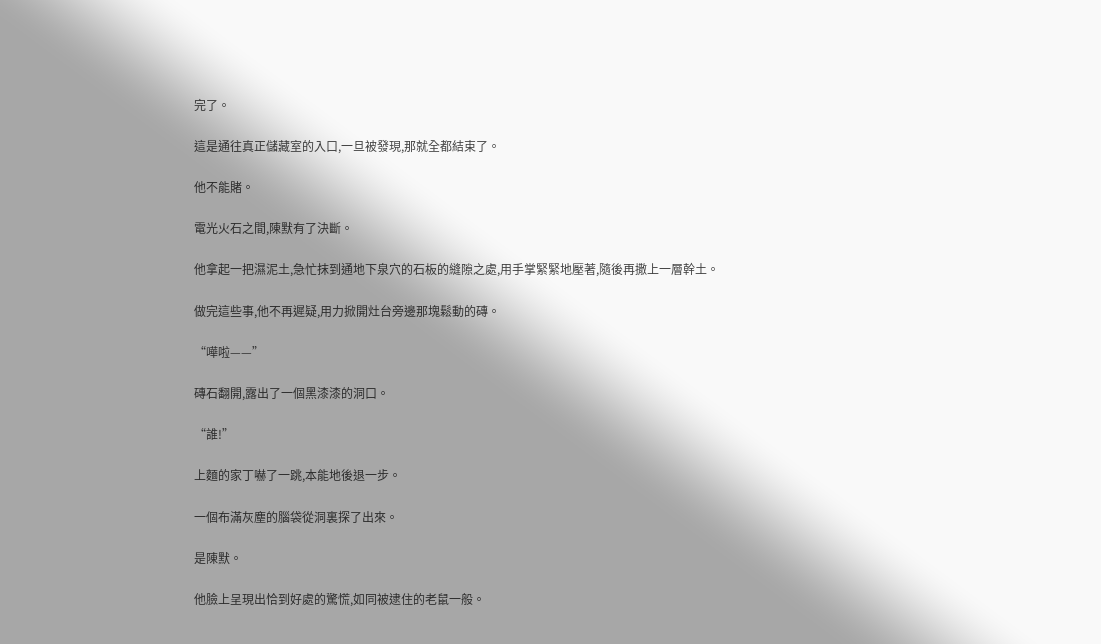完了。

這是通往真正儲藏室的入口,一旦被發現,那就全都結束了。

他不能賭。

電光火石之間,陳默有了決斷。

他拿起一把濕泥土,急忙抹到通地下泉穴的石板的縫隙之處,用手掌緊緊地壓著,隨後再撒上一層幹土。

做完這些事,他不再遲疑,用力掀開灶台旁邊那塊鬆動的磚。

“嘩啦——”

磚石翻開,露出了一個黑漆漆的洞口。

“誰!”

上麵的家丁嚇了一跳,本能地後退一步。

一個布滿灰塵的腦袋從洞裏探了出來。

是陳默。

他臉上呈現出恰到好處的驚慌,如同被逮住的老鼠一般。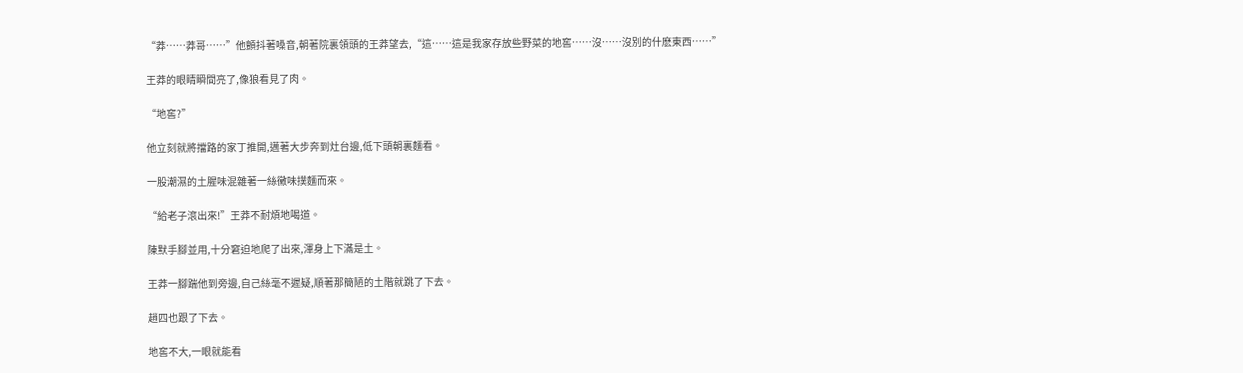“莽……莽哥……”他顫抖著嗓音,朝著院裏領頭的王莽望去,“這……這是我家存放些野菜的地窖……沒……沒別的什麽東西……”

王莽的眼睛瞬間亮了,像狼看見了肉。

“地窖?”

他立刻就將擋路的家丁推開,邁著大步奔到灶台邊,低下頭朝裏麵看。

一股潮濕的土腥味混雜著一絲黴味撲麵而來。

“給老子滾出來!”王莽不耐煩地喝道。

陳默手腳並用,十分窘迫地爬了出來,渾身上下滿是土。

王莽一腳踹他到旁邊,自己絲毫不遲疑,順著那簡陋的土階就跳了下去。

趙四也跟了下去。

地窖不大,一眼就能看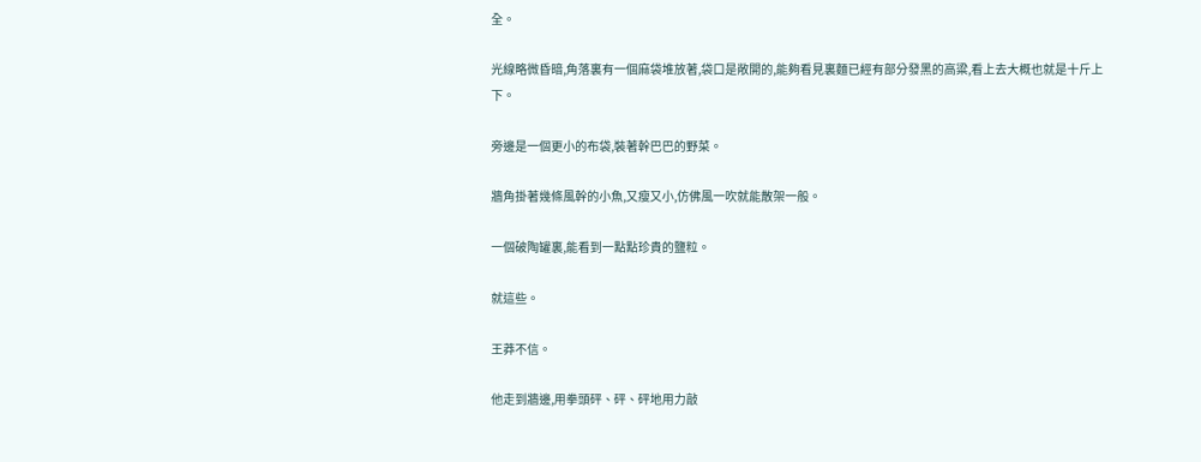全。

光線略微昏暗,角落裏有一個麻袋堆放著,袋口是敞開的,能夠看見裏麵已經有部分發黑的高粱,看上去大概也就是十斤上下。

旁邊是一個更小的布袋,裝著幹巴巴的野菜。

牆角掛著幾條風幹的小魚,又瘦又小,仿佛風一吹就能散架一般。

一個破陶罐裏,能看到一點點珍貴的鹽粒。

就這些。

王莽不信。

他走到牆邊,用拳頭砰、砰、砰地用力敲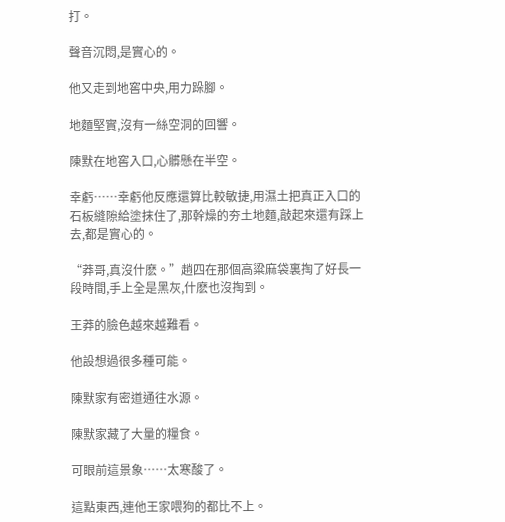打。

聲音沉悶,是實心的。

他又走到地窖中央,用力跺腳。

地麵堅實,沒有一絲空洞的回響。

陳默在地窖入口,心髒懸在半空。

幸虧……幸虧他反應還算比較敏捷,用濕土把真正入口的石板縫隙給塗抹住了,那幹燥的夯土地麵,敲起來還有踩上去,都是實心的。

“莽哥,真沒什麽。”趙四在那個高粱麻袋裏掏了好長一段時間,手上全是黑灰,什麽也沒掏到。

王莽的臉色越來越難看。

他設想過很多種可能。

陳默家有密道通往水源。

陳默家藏了大量的糧食。

可眼前這景象……太寒酸了。

這點東西,連他王家喂狗的都比不上。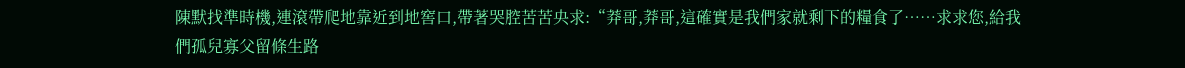陳默找準時機,連滾帶爬地靠近到地窖口,帶著哭腔苦苦央求:“莽哥,莽哥,這確實是我們家就剩下的糧食了……求求您,給我們孤兒寡父留條生路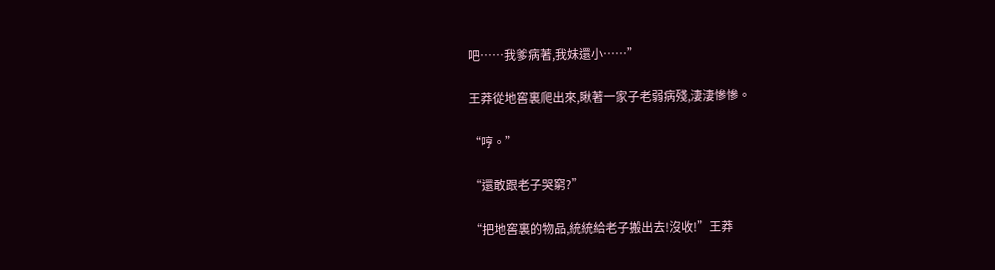吧……我爹病著,我妹還小……”

王莽從地窖裏爬出來,瞅著一家子老弱病殘,淒淒慘慘。

“哼。”

“還敢跟老子哭窮?”

“把地窖裏的物品,統統給老子搬出去!沒收!”王莽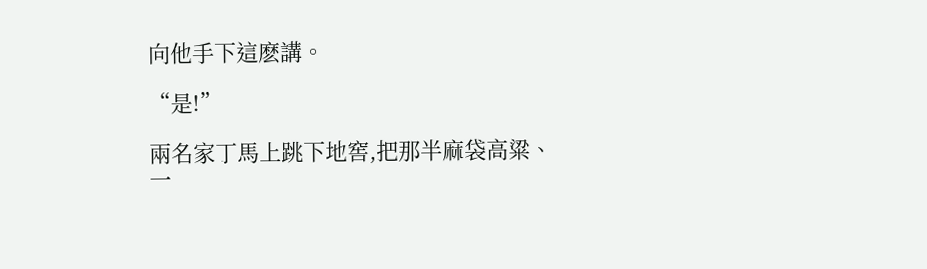向他手下這麽講。

“是!”

兩名家丁馬上跳下地窖,把那半麻袋高粱、一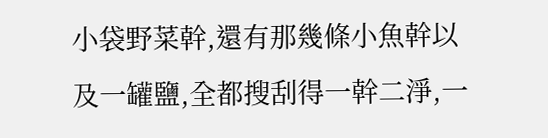小袋野菜幹,還有那幾條小魚幹以及一罐鹽,全都搜刮得一幹二淨,一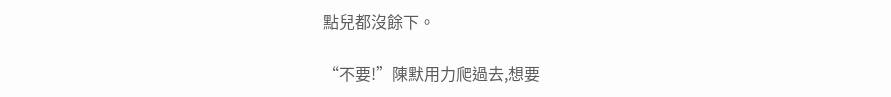點兒都沒餘下。

“不要!”陳默用力爬過去,想要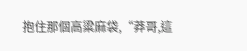抱住那個高粱麻袋,“莽哥,這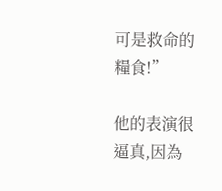可是救命的糧食!”

他的表演很逼真,因為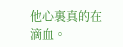他心裏真的在滴血。